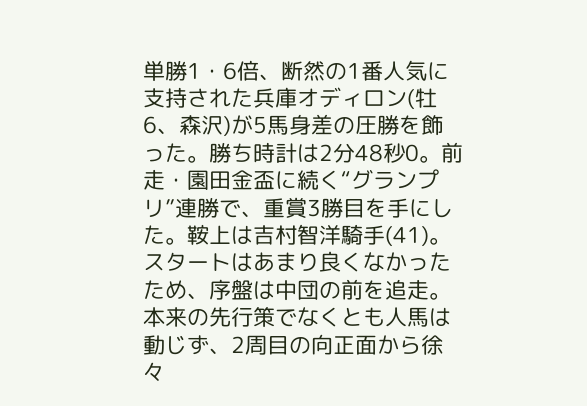単勝1・6倍、断然の1番人気に支持された兵庫オディロン(牡6、森沢)が5馬身差の圧勝を飾った。勝ち時計は2分48秒0。前走・園田金盃に続く“グランプリ”連勝で、重賞3勝目を手にした。鞍上は吉村智洋騎手(41)。
スタートはあまり良くなかったため、序盤は中団の前を追走。本来の先行策でなくとも人馬は動じず、2周目の向正面から徐々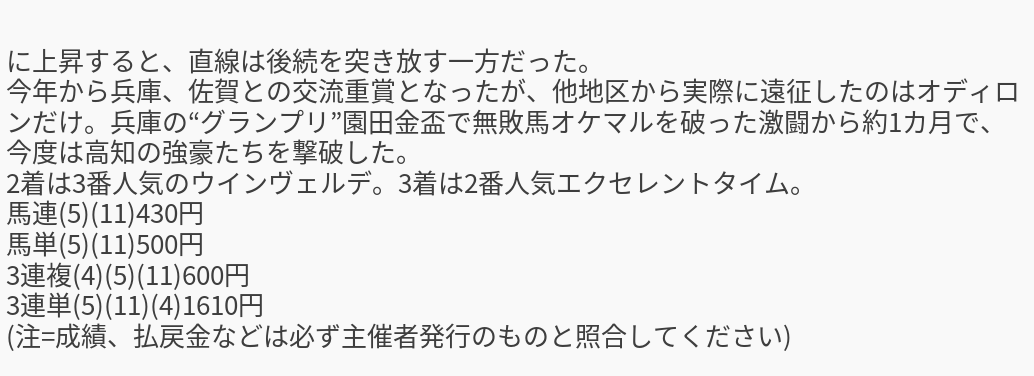に上昇すると、直線は後続を突き放す一方だった。
今年から兵庫、佐賀との交流重賞となったが、他地区から実際に遠征したのはオディロンだけ。兵庫の“グランプリ”園田金盃で無敗馬オケマルを破った激闘から約1カ月で、今度は高知の強豪たちを撃破した。
2着は3番人気のウインヴェルデ。3着は2番人気エクセレントタイム。
馬連(5)(11)430円
馬単(5)(11)500円
3連複(4)(5)(11)600円
3連単(5)(11)(4)1610円
(注=成績、払戻金などは必ず主催者発行のものと照合してください)